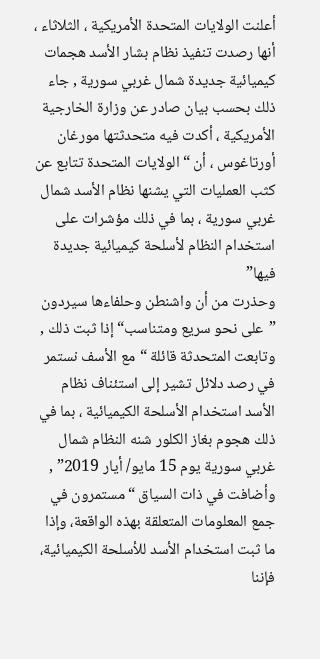أعلنت الولايات المتحدة الأمريكية ، الثلاثاء ، أنها رصدت تنفيذ نظام بشار الأسد هجمات كيميائية جديدة شمال غربي سورية , جاء ذلك بحسب بيان صادر عن وزارة الخارجية الأمريكية ، أكدت فيه متحدثتها مورغان أورتاغوس ، أن “الولايات المتحدة تتابع عن كثب العمليات التي يشنها نظام الأسد شمال غربي سورية ، بما في ذلك مؤشرات على استخدام النظام لأسلحة كيميائية جديدة فيها”
وحذرت من أن واشنطن وحلفاءها سيردون ”على نحو سريع ومتناسب“ إذا ثبت ذلك , وتابعت المتحدثة قائلة “مع الأسف نستمر في رصد دلائل تشير إلى استئناف نظام الأسد استخدام الأسلحة الكيميائية ، بما في ذلك هجوم بغاز الكلور شنه النظام شمال غربي سورية يوم 15 مايو/ أيار 2019” , وأضافت في ذات السياق “مستمرون في جمع المعلومات المتعلقة بهذه الواقعة، وإذا ما ثبت استخدام الأسد للأسلحة الكيميائية، فإننا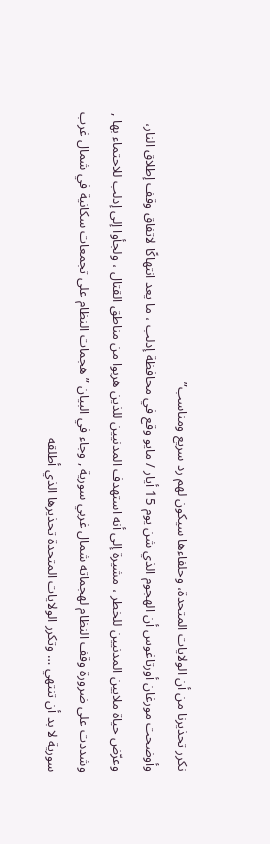نكرر تحذيرنا من أن الولايات المتحدة، وحلفاءها سيكون لهم رد سريع ومناسب”
وأوضحت مورغان أورتاغوس أن الهجوم الذي شن يوم 15 أيار / مايو وقع في محافظة إدلب ، ما يعد انتهاكًا لاتفاق وقف إطلاق النار، وعرّض حياة ملايين المدنيين للخطر ، مشيرة إلى أنه استهدف المدنيين للذين هربوا من مناطق القتال ، ولجأوا إلى إدلب للاحتماء بها , وشددت على ضرورة وقف النظام لهجماته شمال غربي سورية , وجاء في البيان ”هجمات النظام على تجمعات سكانية في شمال غرب سورية لا بد أن تنتهي … وتكرر الولايات المتحدة تحذيرها الذي أطلقه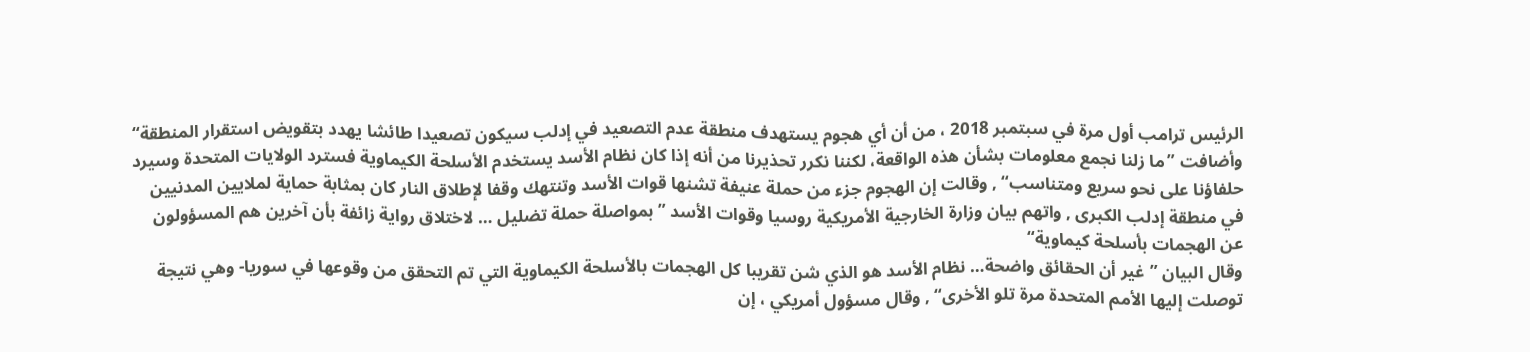الرئيس ترامب أول مرة في سبتمبر 2018 ، من أن أي هجوم يستهدف منطقة عدم التصعيد في إدلب سيكون تصعيدا طائشا يهدد بتقويض استقرار المنطقة“
وأضافت ”ما زلنا نجمع معلومات بشأن هذه الواقعة، لكننا نكرر تحذيرنا من أنه إذا كان نظام الأسد يستخدم الأسلحة الكيماوية فسترد الولايات المتحدة وسيرد حلفاؤنا على نحو سريع ومتناسب“ , وقالت إن الهجوم جزء من حملة عنيفة تشنها قوات الأسد وتنتهك وقفا لإطلاق النار كان بمثابة حماية لملايين المدنيين في منطقة إدلب الكبرى , واتهم بيان وزارة الخارجية الأمريكية روسيا وقوات الأسد ”بمواصلة حملة تضليل … لاختلاق رواية زائفة بأن آخرين هم المسؤولون عن الهجمات بأسلحة كيماوية“
وقال البيان ”غير أن الحقائق واضحة… نظام الأسد هو الذي شن تقريبا كل الهجمات بالأسلحة الكيماوية التي تم التحقق من وقوعها في سوريا- وهي نتيجة توصلت إليها الأمم المتحدة مرة تلو الأخرى“ , وقال مسؤول أمريكي ، إن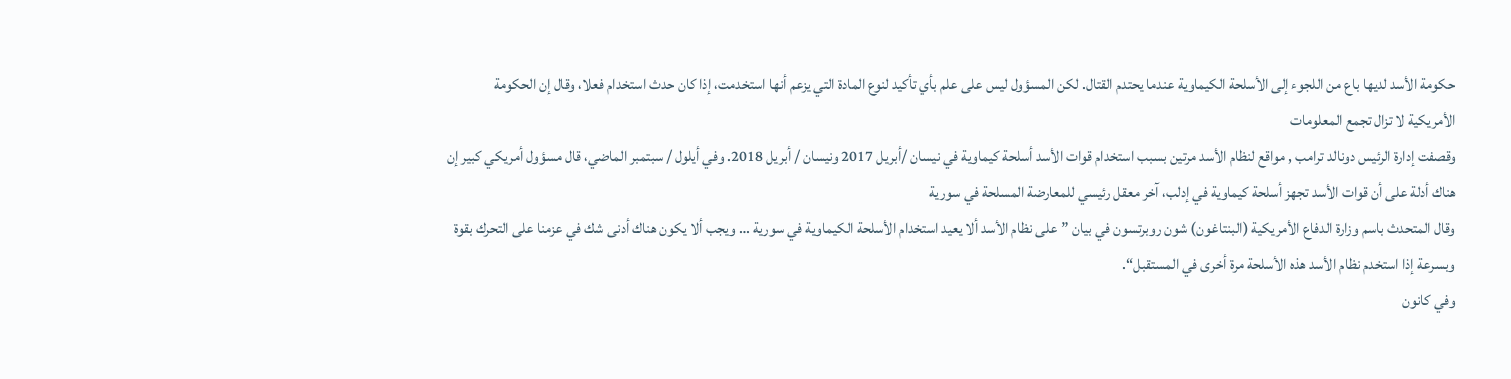حكومة الأسد لديها باع من اللجوء إلى الأسلحة الكيماوية عندما يحتدم القتال. لكن المسؤول ليس على علم بأي تأكيد لنوع المادة التي يزعم أنها استخدمت، إذا كان حدث استخدام فعلا، وقال إن الحكومة الأمريكية لا تزال تجمع المعلومات
وقصفت إدارة الرئيس دونالد ترامب , مواقع لنظام الأسد مرتين بسبب استخدام قوات الأسد أسلحة كيماوية في نيسان /أبريل 2017 ونيسان / أبريل 2018. وفي أيلول / سبتمبر الماضي، قال مسؤول أمريكي كبير إن هناك أدلة على أن قوات الأسد تجهز أسلحة كيماوية في إدلب، آخر معقل رئيسي للمعارضة المسلحة في سورية
وقال المتحدث باسم وزارة الدفاع الأمريكية (البنتاغون) شون روبرتسون في بيان ”على نظام الأسد ألا يعيد استخدام الأسلحة الكيماوية في سورية … ويجب ألا يكون هناك أدنى شك في عزمنا على التحرك بقوة وبسرعة إذا استخدم نظام الأسد هذه الأسلحة مرة أخرى في المستقبل“.
وفي كانون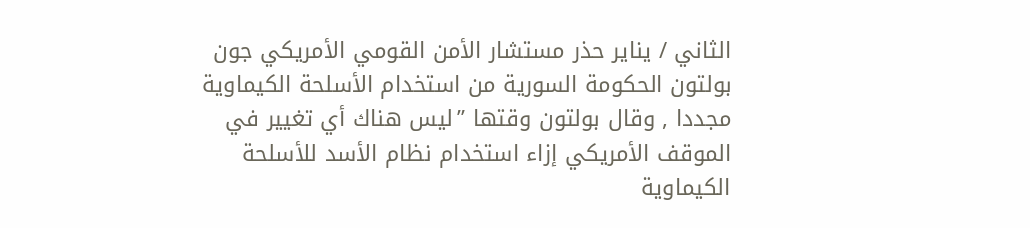الثاني / يناير حذر مستشار الأمن القومي الأمريكي جون بولتون الحكومة السورية من استخدام الأسلحة الكيماوية مجددا , وقال بولتون وقتها ”ليس هناك أي تغيير في الموقف الأمريكي إزاء استخدام نظام الأسد للأسلحة الكيماوية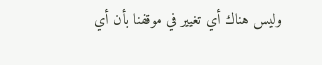وليس هناك أي تغيير في موقفنا بأن أي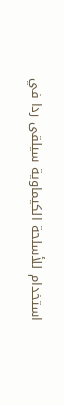استخدام للأسلحة الكيماوية سيلقى ردا في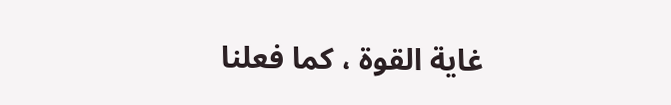غاية القوة ، كما فعلنا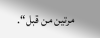مرتين من قبل“.